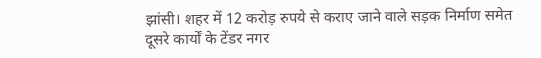झांसी। शहर में 12 करोड़ रुपये से कराए जाने वाले सड़क निर्माण समेत दूसरे कार्यों के टेंडर नगर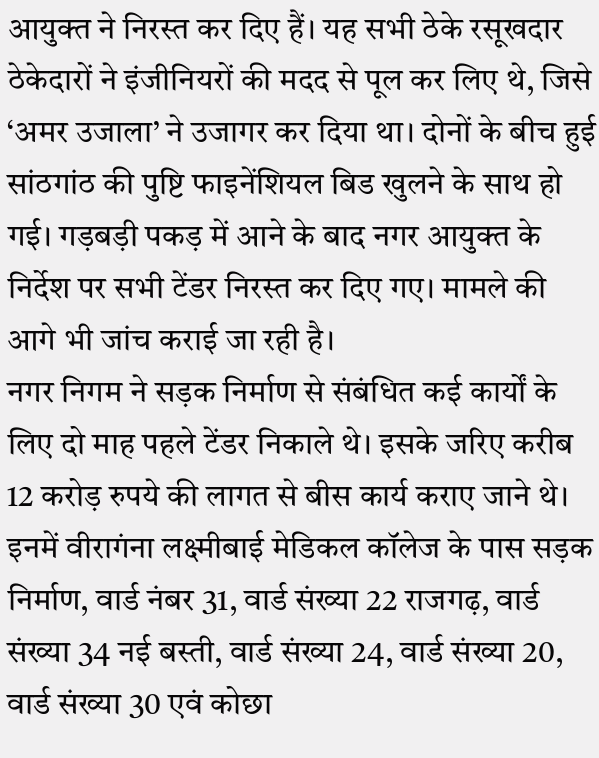आयुक्त ने निरस्त कर दिए हैं। यह सभी ठेके रसूखदार ठेकेदारों ने इंजीनियरों की मदद से पूल कर लिए थे, जिसे ‘अमर उजाला’ ने उजागर कर दिया था। दोनों के बीच हुई सांठगांठ की पुष्टि फाइनेंशियल बिड खुलने के साथ हो गई। गड़बड़ी पकड़ में आने के बाद नगर आयुक्त के निर्देश पर सभी टेंडर निरस्त कर दिए गए। मामले की आगे भी जांच कराई जा रही है।
नगर निगम ने सड़क निर्माण से संबंधित कई कार्यों के लिए दो माह पहले टेंडर निकाले थे। इसके जरिए करीब 12 करोड़ रुपये की लागत से बीस कार्य कराए जाने थे। इनमें वीरागंना लक्ष्मीबाई मेडिकल कॉलेज के पास सड़क निर्माण, वार्ड नंबर 31, वार्ड संख्या 22 राजगढ़, वार्ड संख्या 34 नई बस्ती, वार्ड संख्या 24, वार्ड संख्या 20, वार्ड संख्या 30 एवं कोछा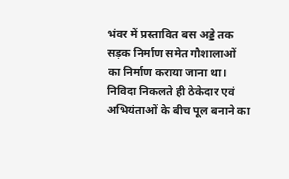भंवर में प्रस्तावित बस अड्डे तक सड़क निर्माण समेत गौशालाओं का निर्माण कराया जाना था। निविदा निकलते ही ठेकेदार एवं अभियंताओं के बीच पूल बनाने का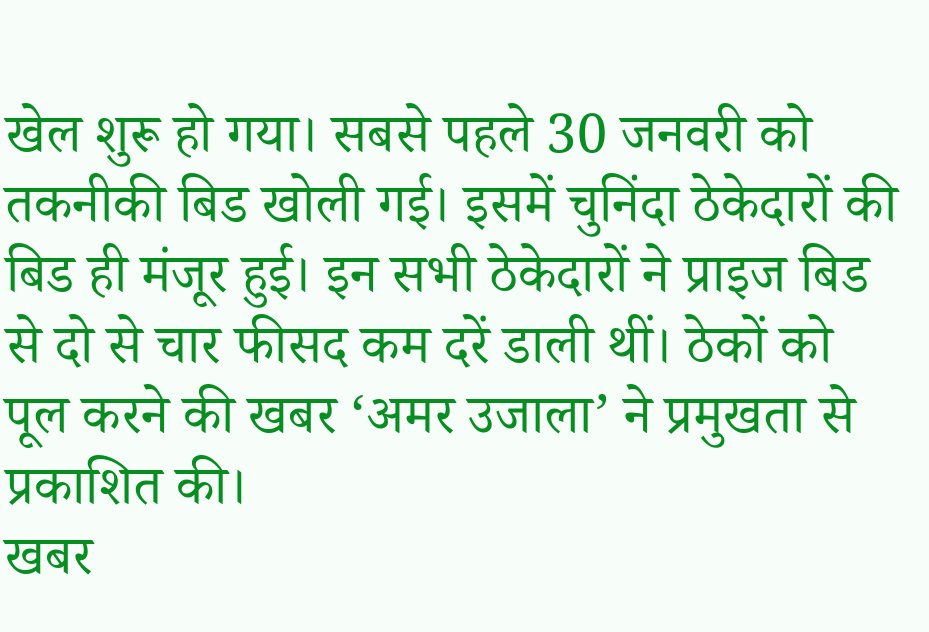खेल शुरू हो गया। सबसे पहले 30 जनवरी को तकनीकी बिड खोली गई। इसमें चुनिंदा ठेकेदारों की बिड ही मंजूर हुई। इन सभी ठेकेदारों ने प्राइज बिड से दो से चार फीसद कम दरें डाली थीं। ठेकों को पूल करने की खबर ‘अमर उजाला’ ने प्रमुखता से प्रकाशित की।
खबर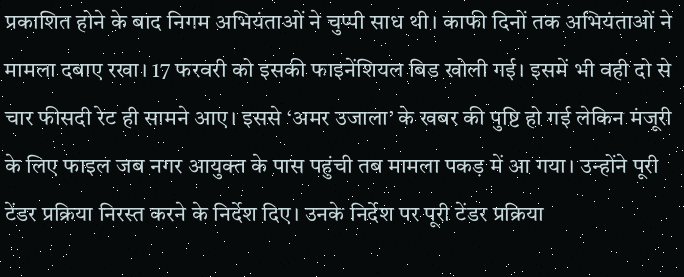प्रकाशित होने के बाद निगम अभियंताओं ने चुप्पी साध थी। काफी दिनों तक अभियंताओं ने मामला दबाए रखा। 17 फरवरी को इसकी फाइनेंशियल बिड खोली गई। इसमें भी वही दो से चार फीसदी रेट ही सामने आए। इससे ‘अमर उजाला’ के खबर की पुष्टि हो गई लेकिन मंजूरी के लिए फाइल जब नगर आयुक्त के पास पहुंची तब मामला पकड़ में आ गया। उन्होंने पूरी टेंडर प्रक्रिया निरस्त करने के निर्देश दिए। उनके निर्देश पर पूरी टेंडर प्रक्रिया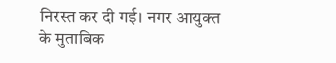निरस्त कर दी गई। नगर आयुक्त के मुताबिक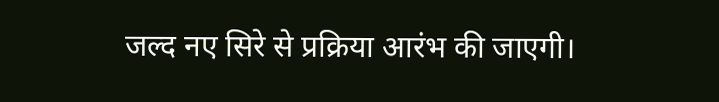जल्द नए सिरे से प्रक्रिया आरंभ की जाएगी।